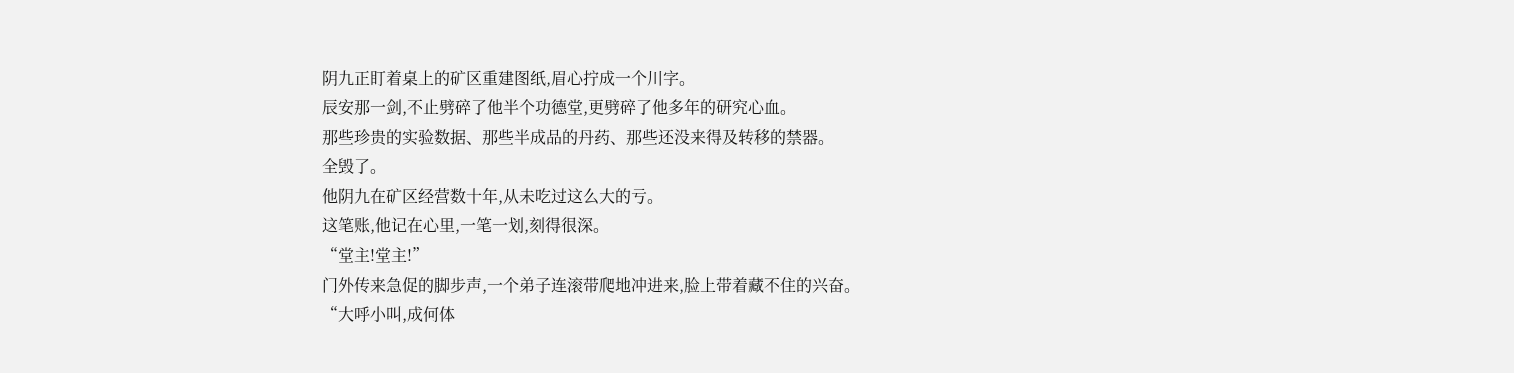阴九正盯着桌上的矿区重建图纸,眉心拧成一个川字。
辰安那一剑,不止劈碎了他半个功德堂,更劈碎了他多年的研究心血。
那些珍贵的实验数据、那些半成品的丹药、那些还没来得及转移的禁器。
全毁了。
他阴九在矿区经营数十年,从未吃过这么大的亏。
这笔账,他记在心里,一笔一划,刻得很深。
“堂主!堂主!”
门外传来急促的脚步声,一个弟子连滚带爬地冲进来,脸上带着藏不住的兴奋。
“大呼小叫,成何体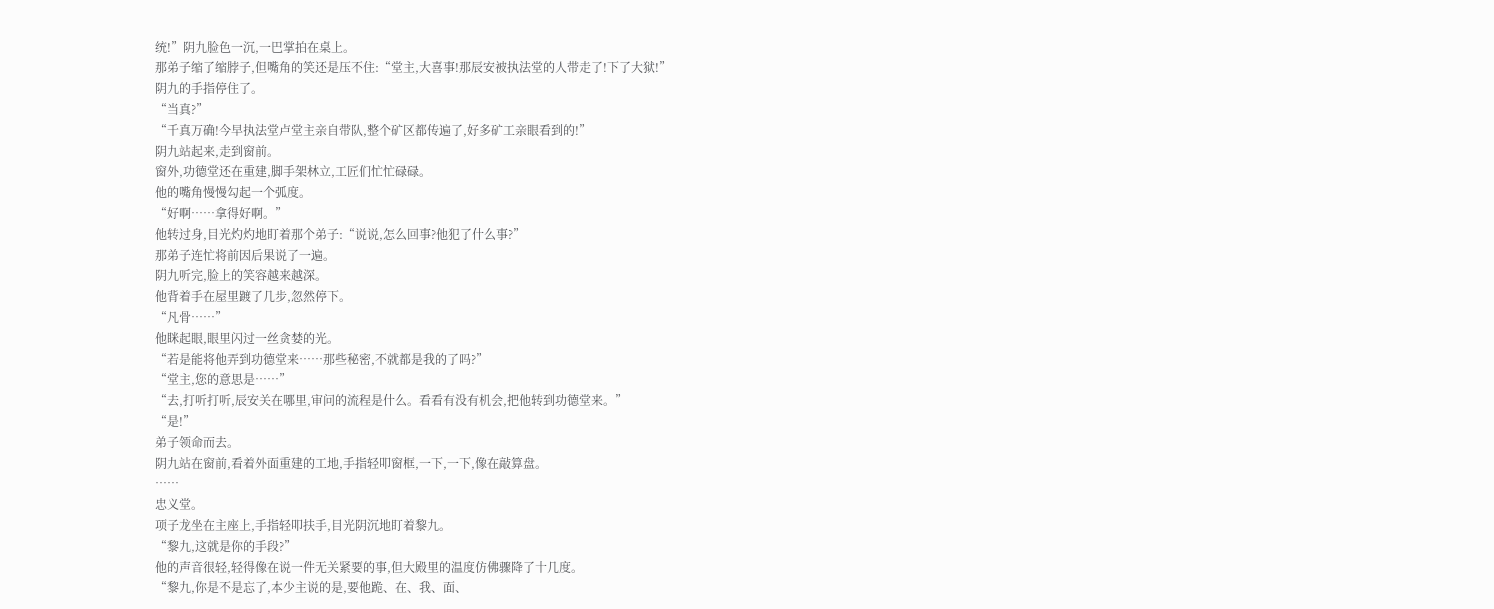统!”阴九脸色一沉,一巴掌拍在桌上。
那弟子缩了缩脖子,但嘴角的笑还是压不住:“堂主,大喜事!那辰安被执法堂的人带走了!下了大狱!”
阴九的手指停住了。
“当真?”
“千真万确!今早执法堂卢堂主亲自带队,整个矿区都传遍了,好多矿工亲眼看到的!”
阴九站起来,走到窗前。
窗外,功德堂还在重建,脚手架林立,工匠们忙忙碌碌。
他的嘴角慢慢勾起一个弧度。
“好啊……拿得好啊。”
他转过身,目光灼灼地盯着那个弟子:“说说,怎么回事?他犯了什么事?”
那弟子连忙将前因后果说了一遍。
阴九听完,脸上的笑容越来越深。
他背着手在屋里踱了几步,忽然停下。
“凡骨……”
他眯起眼,眼里闪过一丝贪婪的光。
“若是能将他弄到功德堂来……那些秘密,不就都是我的了吗?”
“堂主,您的意思是……”
“去,打听打听,辰安关在哪里,审问的流程是什么。看看有没有机会,把他转到功德堂来。”
“是!”
弟子领命而去。
阴九站在窗前,看着外面重建的工地,手指轻叩窗框,一下,一下,像在敲算盘。
……
忠义堂。
项子龙坐在主座上,手指轻叩扶手,目光阴沉地盯着黎九。
“黎九,这就是你的手段?”
他的声音很轻,轻得像在说一件无关紧要的事,但大殿里的温度仿佛骤降了十几度。
“黎九,你是不是忘了,本少主说的是,要他跪、在、我、面、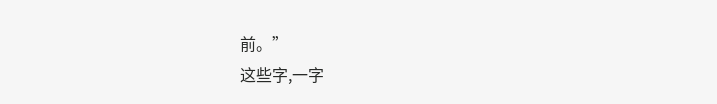前。”
这些字,一字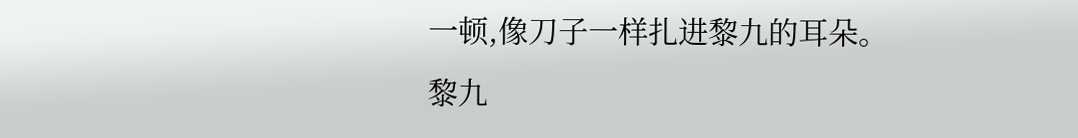一顿,像刀子一样扎进黎九的耳朵。
黎九